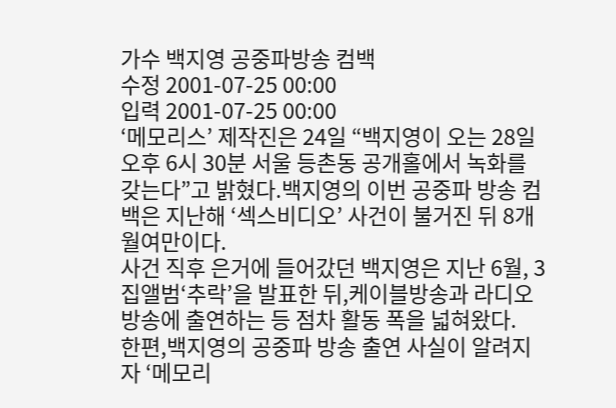가수 백지영 공중파방송 컴백
수정 2001-07-25 00:00
입력 2001-07-25 00:00
‘메모리스’ 제작진은 24일 “백지영이 오는 28일 오후 6시 30분 서울 등촌동 공개홀에서 녹화를 갖는다”고 밝혔다.백지영의 이번 공중파 방송 컴백은 지난해 ‘섹스비디오’ 사건이 불거진 뒤 8개월여만이다.
사건 직후 은거에 들어갔던 백지영은 지난 6월, 3집앨범‘추락’을 발표한 뒤,케이블방송과 라디오 방송에 출연하는 등 점차 활동 폭을 넓혀왔다.
한편,백지영의 공중파 방송 출연 사실이 알려지자 ‘메모리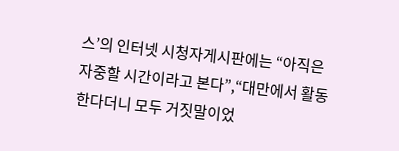스’의 인터넷 시청자게시판에는 “아직은 자중할 시간이라고 본다”,“대만에서 활동한다더니 모두 거짓말이었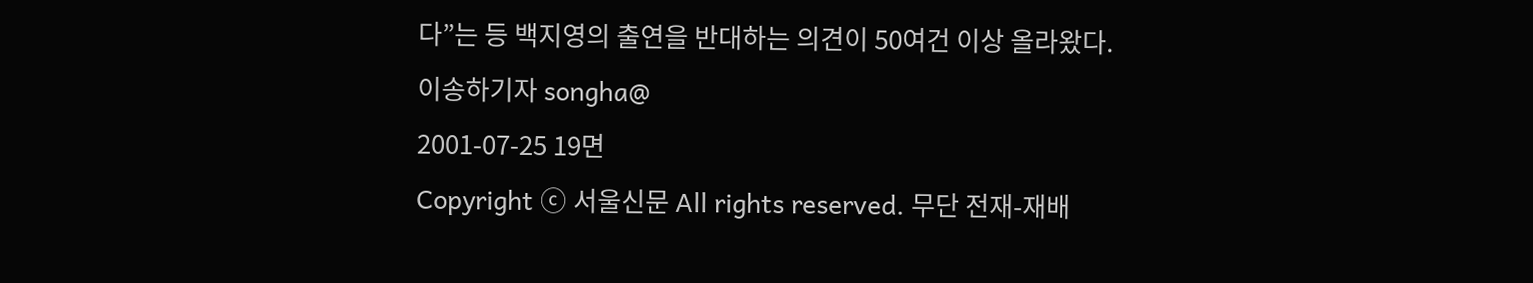다”는 등 백지영의 출연을 반대하는 의견이 50여건 이상 올라왔다.
이송하기자 songha@
2001-07-25 19면
Copyright ⓒ 서울신문 All rights reserved. 무단 전재-재배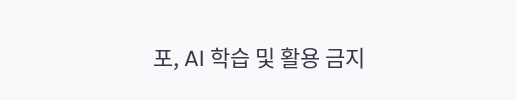포, AI 학습 및 활용 금지